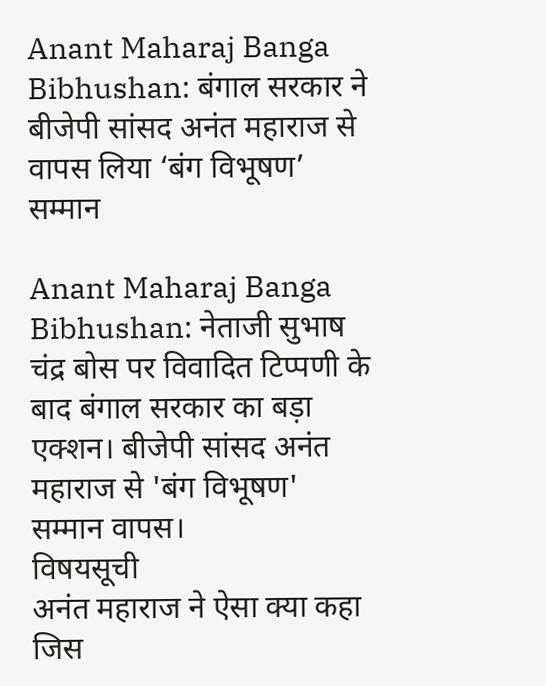Anant Maharaj Banga Bibhushan: बंगाल सरकार ने बीजेपी सांसद अनंत महाराज से वापस लिया ‘बंग विभूषण’ सम्मान

Anant Maharaj Banga Bibhushan: नेताजी सुभाष चंद्र बोस पर विवादित टिप्पणी के बाद बंगाल सरकार का बड़ा एक्शन। बीजेपी सांसद अनंत महाराज से 'बंग विभूषण' सम्मान वापस।
विषयसूची
अनंत महाराज ने ऐसा क्या कहा जिस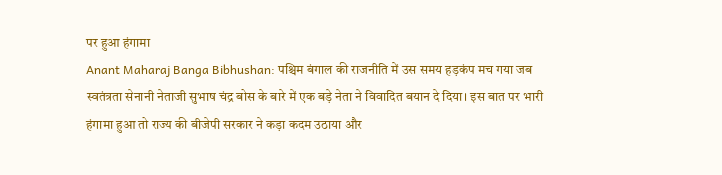पर हुआ हंगामा
Anant Maharaj Banga Bibhushan: पश्चिम बंगाल की राजनीति में उस समय हड़कंप मच गया जब स्वतंत्रता सेनानी नेताजी सुभाष चंद्र बोस के बारे में एक बड़े नेता ने विवादित बयान दे दिया। इस बात पर भारी हंगामा हुआ तो राज्य की बीजेपी सरकार ने कड़ा कदम उठाया और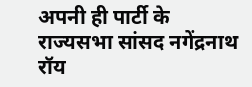अपनी ही पार्टी के राज्यसभा सांसद नगेंद्रनाथ रॉय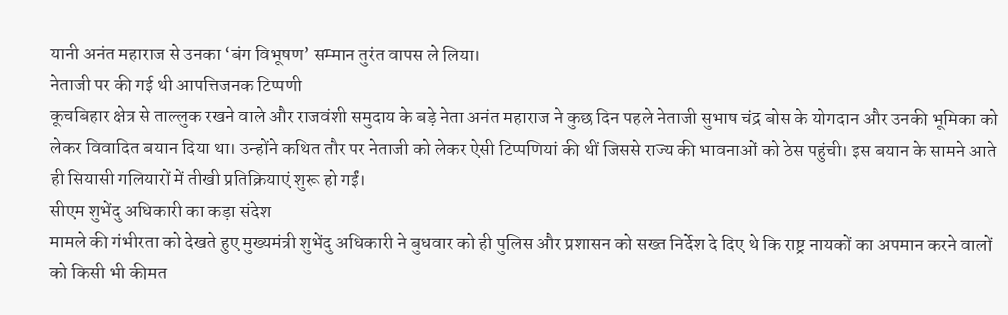यानी अनंत महाराज से उनका ‘बंग विभूषण’ सम्मान तुरंत वापस ले लिया।
नेताजी पर की गई थी आपत्तिजनक टिप्पणी
कूचबिहार क्षेत्र से ताल्लुक रखने वाले और राजवंशी समुदाय के बड़े नेता अनंत महाराज ने कुछ दिन पहले नेताजी सुभाष चंद्र बोस के योगदान और उनकी भूमिका को लेकर विवादित बयान दिया था। उन्होंने कथित तौर पर नेताजी को लेकर ऐसी टिप्पणियां की थीं जिससे राज्य की भावनाओं को ठेस पहुंची। इस बयान के सामने आते ही सियासी गलियारों में तीखी प्रतिक्रियाएं शुरू हो गईं।
सीएम शुभेंदु अधिकारी का कड़ा संदेश
मामले की गंभीरता को देखते हुए मुख्यमंत्री शुभेंदु अधिकारी ने बुधवार को ही पुलिस और प्रशासन को सख्त निर्देश दे दिए थे कि राष्ट्र नायकों का अपमान करने वालों को किसी भी कीमत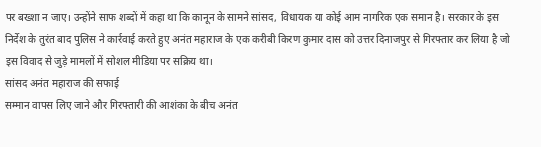पर बख्शा न जाए। उन्होंने साफ शब्दों में कहा था कि कानून के सामने सांसद, विधायक या कोई आम नागरिक एक समान है। सरकार के इस निर्देश के तुरंत बाद पुलिस ने कार्रवाई करते हुए अनंत महाराज के एक करीबी किरण कुमार दास को उत्तर दिनाजपुर से गिरफ्तार कर लिया है जो इस विवाद से जुड़े मामलों में सोशल मीडिया पर सक्रिय था।
सांसद अनंत महाराज की सफाई
सम्मान वापस लिए जाने और गिरफ्तारी की आशंका के बीच अनंत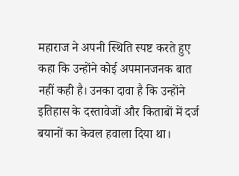महाराज ने अपनी स्थिति स्पष्ट करते हुए कहा कि उन्होंने कोई अपमानजनक बात नहीं कही है। उनका दावा है कि उन्होंने इतिहास के दस्तावेजों और किताबों में दर्ज बयानों का केवल हवाला दिया था।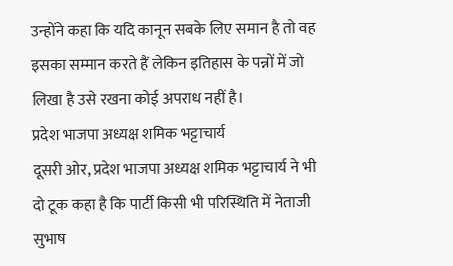उन्होंने कहा कि यदि कानून सबके लिए समान है तो वह इसका सम्मान करते हैं लेकिन इतिहास के पन्नों में जो लिखा है उसे रखना कोई अपराध नहीं है।
प्रदेश भाजपा अध्यक्ष शमिक भट्टाचार्य
दूसरी ओर, प्रदेश भाजपा अध्यक्ष शमिक भट्टाचार्य ने भी दो टूक कहा है कि पार्टी किसी भी परिस्थिति में नेताजी सुभाष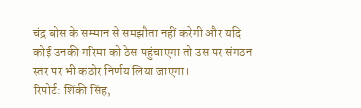चंद्र बोस के सम्मान से समझौता नहीं करेगी और यदि कोई उनकी गरिमा को ठेस पहुंचाएगा तो उस पर संगठन स्तर पर भी कठोर निर्णय लिया जाएगा।
रिपोर्ट: शिंकी सिंह,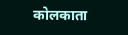कोलकाता